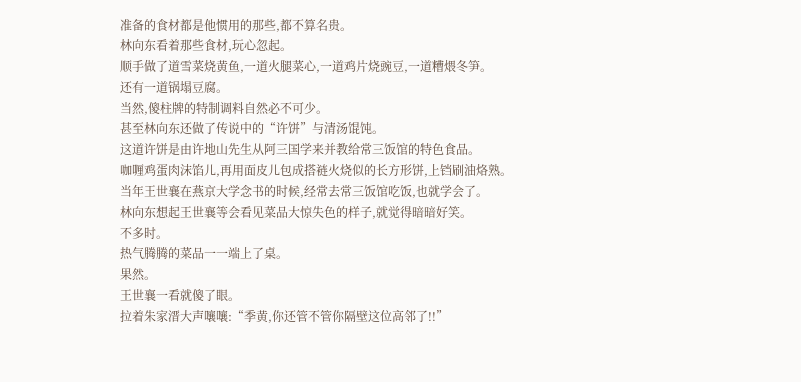准备的食材都是他惯用的那些,都不算名贵。
林向东看着那些食材,玩心忽起。
顺手做了道雪菜烧黄鱼,一道火腿菜心,一道鸡片烧豌豆,一道糟煨冬笋。
还有一道锅塌豆腐。
当然,傻柱牌的特制调料自然必不可少。
甚至林向东还做了传说中的“许饼”与清汤馄饨。
这道许饼是由许地山先生从阿三国学来并教给常三饭馆的特色食品。
咖喱鸡蛋肉沫馅儿,再用面皮儿包成搭裢火烧似的长方形饼,上铛刷油烙熟。
当年王世襄在燕京大学念书的时候,经常去常三饭馆吃饭,也就学会了。
林向东想起王世襄等会看见菜品大惊失色的样子,就觉得暗暗好笑。
不多时。
热气腾腾的菜品一一端上了桌。
果然。
王世襄一看就傻了眼。
拉着朱家溍大声嚷嚷:“季黄,你还管不管你隔壁这位高邻了!!”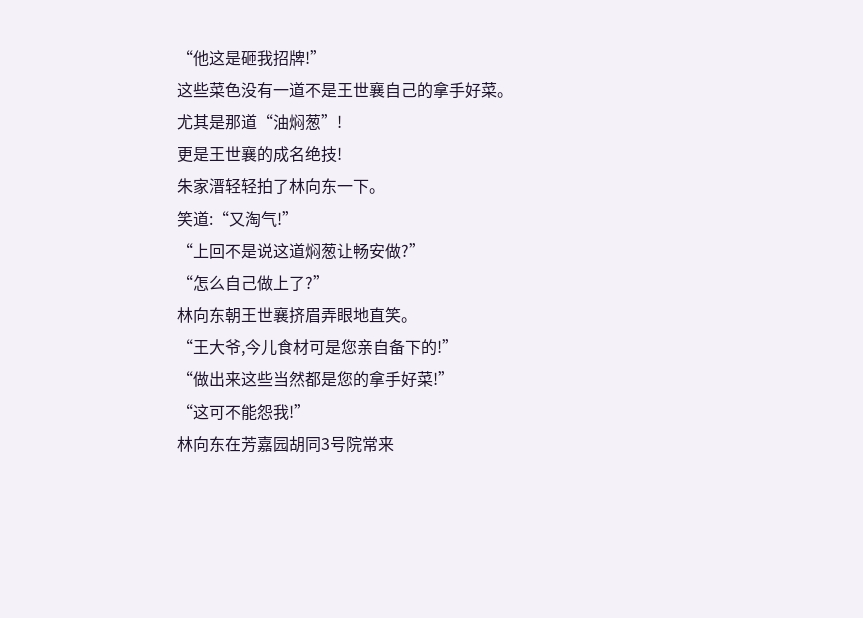“他这是砸我招牌!”
这些菜色没有一道不是王世襄自己的拿手好菜。
尤其是那道“油焖葱”!
更是王世襄的成名绝技!
朱家溍轻轻拍了林向东一下。
笑道:“又淘气!”
“上回不是说这道焖葱让畅安做?”
“怎么自己做上了?”
林向东朝王世襄挤眉弄眼地直笑。
“王大爷,今儿食材可是您亲自备下的!”
“做出来这些当然都是您的拿手好菜!”
“这可不能怨我!”
林向东在芳嘉园胡同3号院常来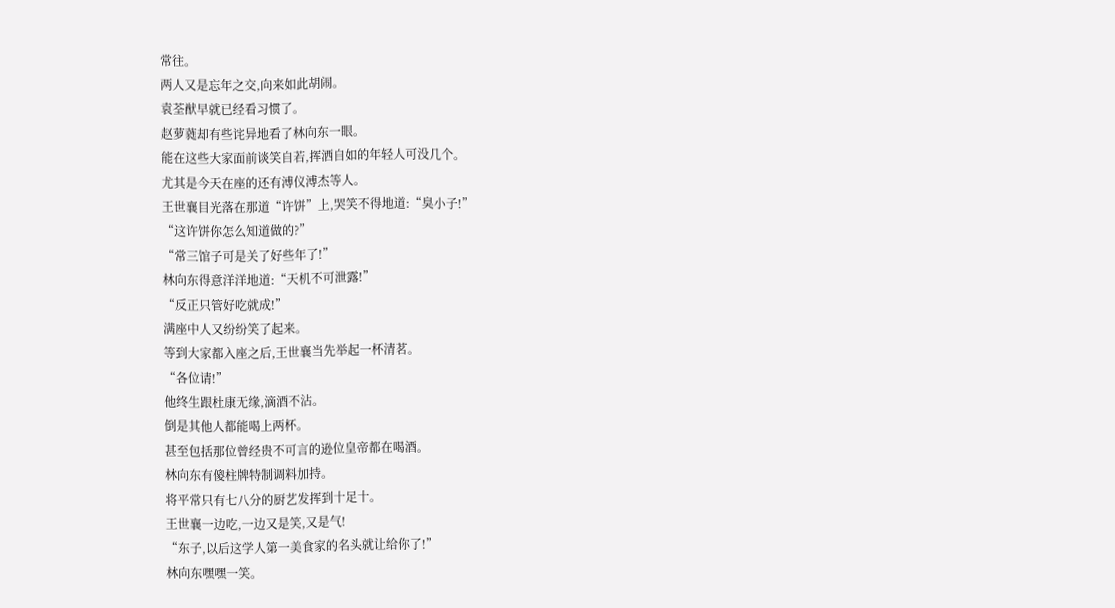常往。
两人又是忘年之交,向来如此胡闹。
袁荃猷早就已经看习惯了。
赵萝蕤却有些诧异地看了林向东一眼。
能在这些大家面前谈笑自若,挥洒自如的年轻人可没几个。
尤其是今天在座的还有溥仪溥杰等人。
王世襄目光落在那道“许饼”上,哭笑不得地道:“臭小子!”
“这许饼你怎么知道做的?”
“常三馆子可是关了好些年了!”
林向东得意洋洋地道:“天机不可泄露!”
“反正只管好吃就成!”
满座中人又纷纷笑了起来。
等到大家都入座之后,王世襄当先举起一杯清茗。
“各位请!”
他终生跟杜康无缘,滴酒不沾。
倒是其他人都能喝上两杯。
甚至包括那位曾经贵不可言的逊位皇帝都在喝酒。
林向东有傻柱牌特制调料加持。
将平常只有七八分的厨艺发挥到十足十。
王世襄一边吃,一边又是笑,又是气!
“东子,以后这学人第一美食家的名头就让给你了!”
林向东嘿嘿一笑。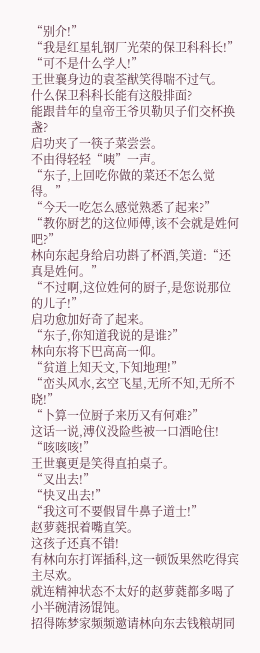“别介!”
“我是红星轧钢厂光荣的保卫科科长!”
“可不是什么学人!”
王世襄身边的袁荃猷笑得喘不过气。
什么保卫科科长能有这般排面?
能跟昔年的皇帝王爷贝勒贝子们交杯换盏?
启功夹了一筷子菜尝尝。
不由得轻轻“咦”一声。
“东子,上回吃你做的菜还不怎么觉得。”
“今天一吃怎么感觉熟悉了起来?”
“教你厨艺的这位师傅,该不会就是姓何吧?”
林向东起身给启功斟了杯酒,笑道:“还真是姓何。”
“不过啊,这位姓何的厨子,是您说那位的儿子!”
启功愈加好奇了起来。
“东子,你知道我说的是谁?”
林向东将下巴高高一仰。
“贫道上知天文,下知地理!”
“峦头风水,玄空飞星,无所不知,无所不晓!”
“卜算一位厨子来历又有何难?”
这话一说,溥仪没险些被一口酒呛住!
“咳咳咳!”
王世襄更是笑得直拍桌子。
“叉出去!”
“快叉出去!”
“我这可不要假冒牛鼻子道士!”
赵萝蕤抿着嘴直笑。
这孩子还真不错!
有林向东打诨插科,这一顿饭果然吃得宾主尽欢。
就连精神状态不太好的赵萝蕤都多喝了小半碗清汤馄饨。
招得陈梦家频频邀请林向东去钱粮胡同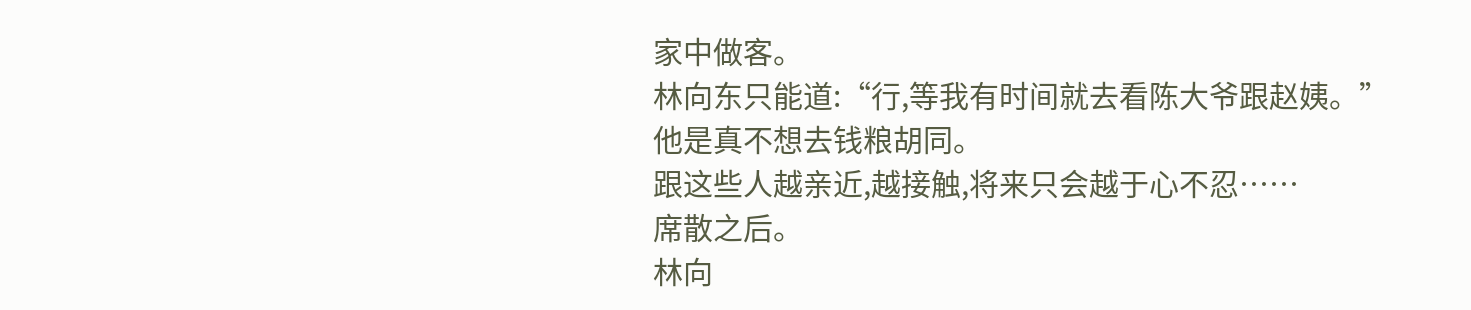家中做客。
林向东只能道:“行,等我有时间就去看陈大爷跟赵姨。”
他是真不想去钱粮胡同。
跟这些人越亲近,越接触,将来只会越于心不忍……
席散之后。
林向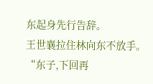东起身先行告辞。
王世襄拉住林向东不放手。
“东子,下回再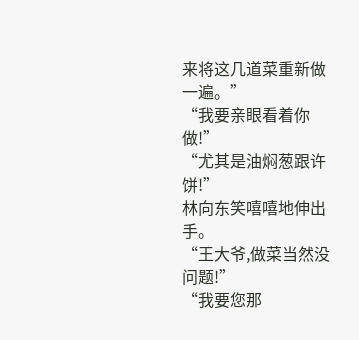来将这几道菜重新做一遍。”
“我要亲眼看着你做!”
“尤其是油焖葱跟许饼!”
林向东笑嘻嘻地伸出手。
“王大爷,做菜当然没问题!”
“我要您那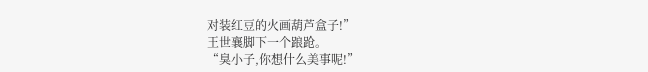对装红豆的火画葫芦盒子!”
王世襄脚下一个踉跄。
“臭小子,你想什么美事呢!”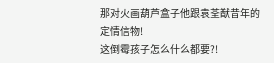那对火画葫芦盒子他跟袁荃猷昔年的定情信物!
这倒霉孩子怎么什么都要?!